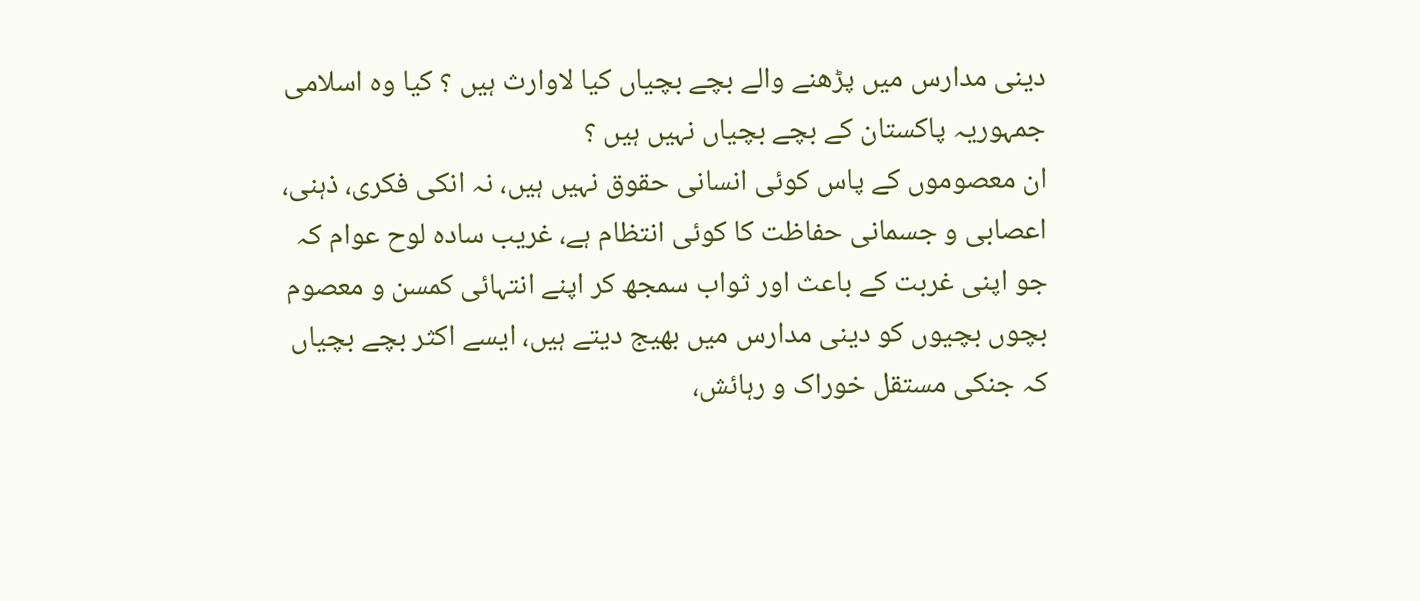دینی مدارس میں پڑھنے والے بچے بچیاں کیا لاوارث ہیں ؟ کیا وہ اسلامی جمہوریہ پاکستان کے بچے بچیاں نہیں ہیں ؟
ان معصوموں کے پاس کوئی انسانی حقوق نہیں ہیں، نہ انکی فکری، ذہنی، اعصابی و جسمانی حفاظت کا کوئی انتظام ہے، غریب سادہ لوح عوام کہ جو اپنی غربت کے باعث اور ثواب سمجھ کر اپنے انتہائی کمسن و معصوم بچوں بچیوں کو دینی مدارس میں بھیج دیتے ہیں، ایسے اکثر بچے بچیاں کہ جنکی مستقل خوراک و رہائش،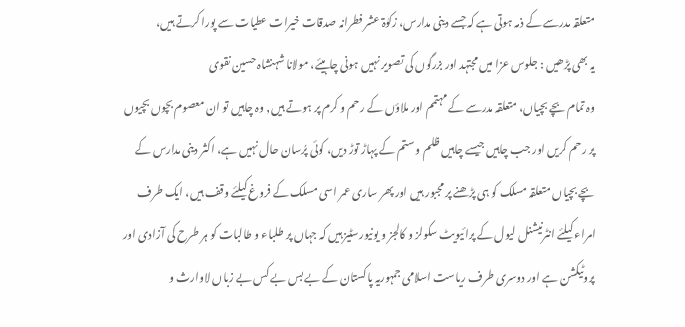متعلقہ مدرسے کے ذمہ ہوتی ہے کہ جسے دینی مدارس، زکوٰۃ عشر فطرانہ صدقات خیرات عطیات سے پورا کرتے ہیں،
یہ بھی پڑھیں : جلوس عزا میں مجتہد اور بزرگوں کی تصویر نہیں ہونی چاہیئے، مولانا شہنشاہ حسین نقوی
وہ تمام بچے بچیاں، متعلقہ مدرسے کے مہتمم اور ملاؤں کے رحم و کرم پر ہوتے ہیں, وہ چاہیں تو ان معصوم بچوں بچیوں پر رحم کریں اور جب چاہیں جیسے چاہیں ظلم و ستم کے پہاڑ توڑ دیں، کوئی پرُسان حال نہیں ہے، اکثر دینی مدارس کے بچے بچیاں متعلقہ مسلک کو ہی پڑھنے پر مجبور ہیں اور پھر ساری عمر اسی مسلک کے فروغ کیلئے وقف ہیں، ایک طرف امراء کیلئے انٹرنیشنل لیول کے پرائیویٹ سکولز و کالجز و یونیورسٹیز ہیں کہ جہاں پر طلباء و طالبات کو ہر طرح کی آزادی اور پروٹیکشن ہے اور دوسری طرف ریاست اسلامی جمہوریہ پاکستان کے بے بس بے کس بے زباں لاوارث و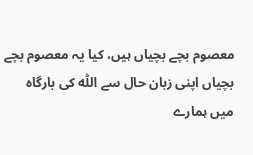معصوم بچے بچیاں ہیں، کیا یہ معصوم بچے بچیاں اپنی زبان حال سے اللّٰہ کی بارگاہ میں ہمارے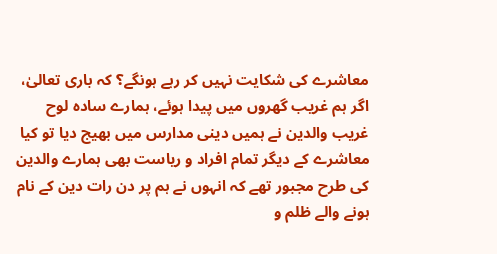معاشرے کی شکایت نہیں کر رہے ہونگے؟ کہ باری تعالیٰ، اگر ہم غریب گھروں میں پیدا ہوئے، ہمارے سادہ لوح غریب والدین نے ہمیں دینی مدارس میں بھیج دیا تو کیا معاشرے کے دیگر تمام افراد و ریاست بھی ہمارے والدین کی طرح مجبور تھے کہ انہوں نے ہم پر دن رات دین کے نام ہونے والے ظلم و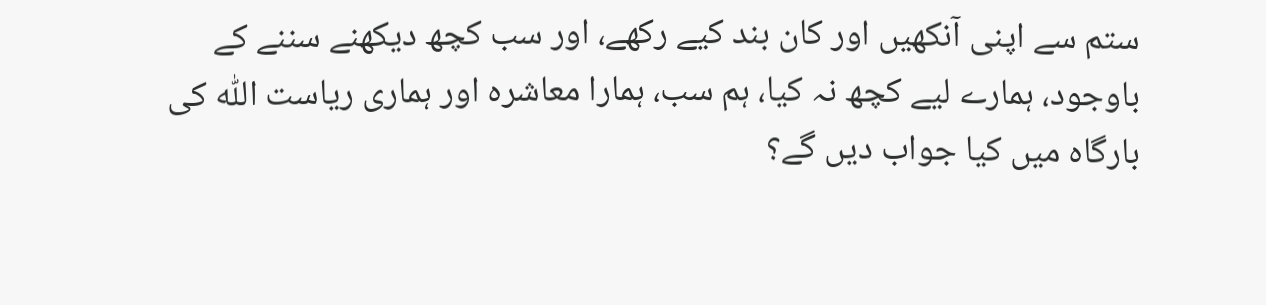ستم سے اپنی آنکھیں اور کان بند کیے رکھے، اور سب کچھ دیکھنے سننے کے باوجود، ہمارے لیے کچھ نہ کیا، ہم سب، ہمارا معاشرہ اور ہماری ریاست اللّٰہ کی بارگاہ میں کیا جواب دیں گے؟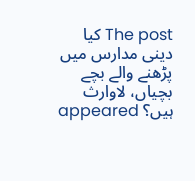The post کیا دینی مدارس میں پڑھنے والے بچے بچیاں، لاوارث ہیں؟ appeared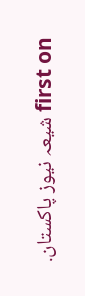first on شیعہ نیوز پاکستان.